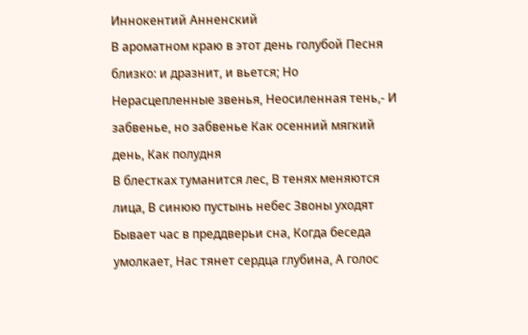Иннокентий Анненский
В ароматном краю в этот день голубой Песня близко: и дразнит, и вьется; Но
Нерасцепленные звенья, Неосиленная тень,- И забвенье, но забвенье Как осенний мягкий день, Как полудня
В блестках туманится лес, В тенях меняются лица, В синюю пустынь небес Звоны уходят
Бывает час в преддверьи сна, Когда беседа умолкает, Нас тянет сердца глубина, А голос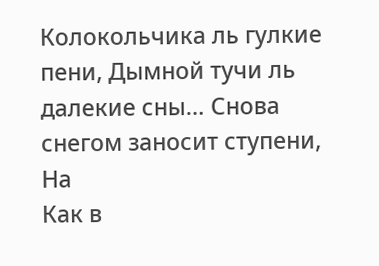Колокольчика ль гулкие пени, Дымной тучи ль далекие сны… Снова снегом заносит ступени, На
Как в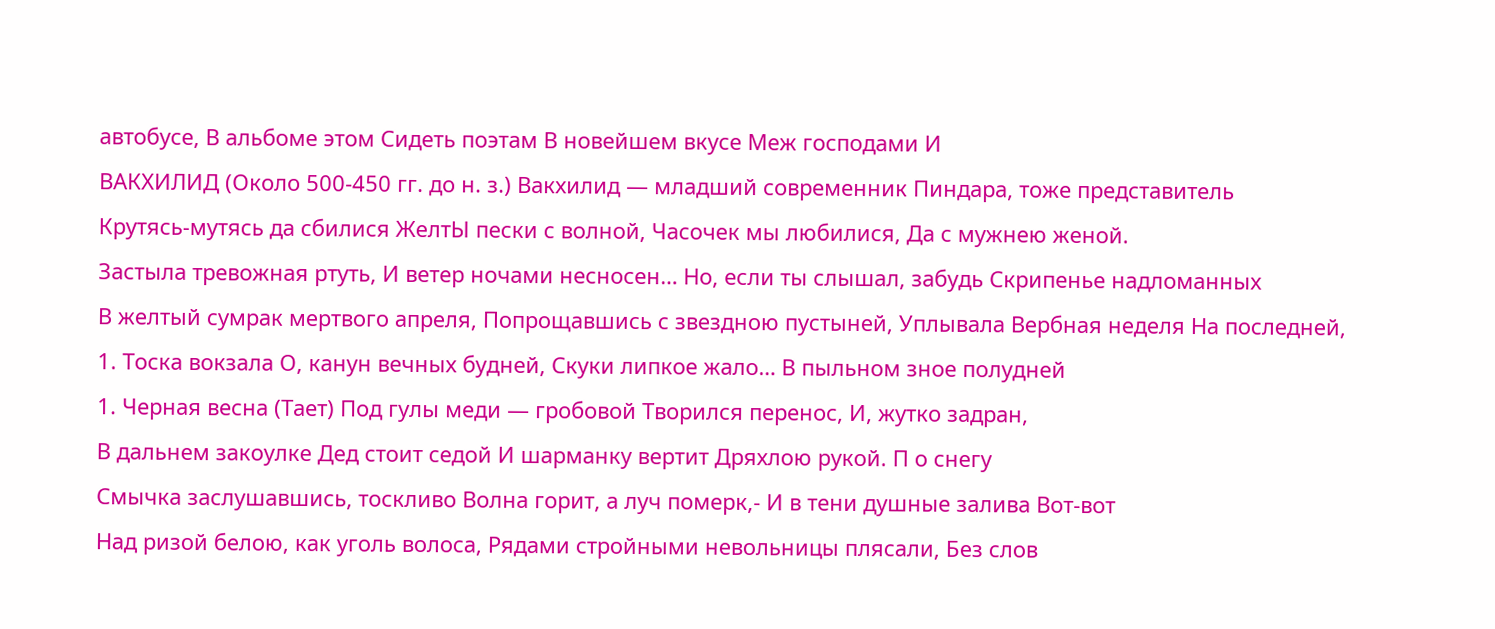автобусе, В альбоме этом Сидеть поэтам В новейшем вкусе Меж господами И
ВАКХИЛИД (Около 500-450 гг. до н. з.) Вакхилид — младший современник Пиндара, тоже представитель
Крутясь-мутясь да сбилися ЖелтЫ пески с волной, Часочек мы любилися, Да с мужнею женой.
Застыла тревожная ртуть, И ветер ночами несносен… Но, если ты слышал, забудь Скрипенье надломанных
В желтый сумрак мертвого апреля, Попрощавшись с звездною пустыней, Уплывала Вербная неделя На последней,
1. Тоска вокзала О, канун вечных будней, Скуки липкое жало… В пыльном зное полудней
1. Черная весна (Тает) Под гулы меди — гробовой Творился перенос, И, жутко задран,
В дальнем закоулке Дед стоит седой И шарманку вертит Дряхлою рукой. П о снегу
Смычка заслушавшись, тоскливо Волна горит, а луч померк,- И в тени душные залива Вот-вот
Над ризой белою, как уголь волоса, Рядами стройными невольницы плясали, Без слов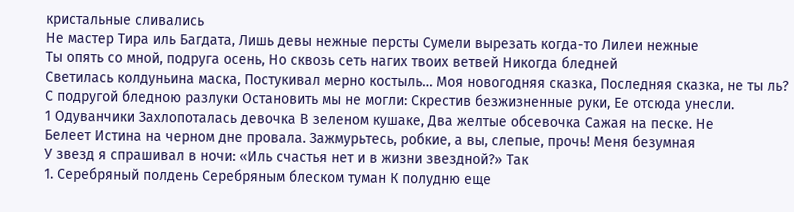кристальные сливались
Не мастер Тира иль Багдата, Лишь девы нежные персты Сумели вырезать когда-то Лилеи нежные
Ты опять со мной, подруга осень, Но сквозь сеть нагих твоих ветвей Никогда бледней
Светилась колдуньина маска, Постукивал мерно костыль… Моя новогодняя сказка, Последняя сказка, не ты ль?
С подругой бледною разлуки Остановить мы не могли: Скрестив безжизненные руки, Ее отсюда унесли.
1 Одуванчики Захлопоталась девочка В зеленом кушаке, Два желтые обсевочка Сажая на песке. Не
Белеет Истина на черном дне провала. Зажмурьтесь, робкие, а вы, слепые, прочь! Меня безумная
У звезд я спрашивал в ночи: «Иль счастья нет и в жизни звездной?» Так
1. Серебряный полдень Серебряным блеском туман К полудню еще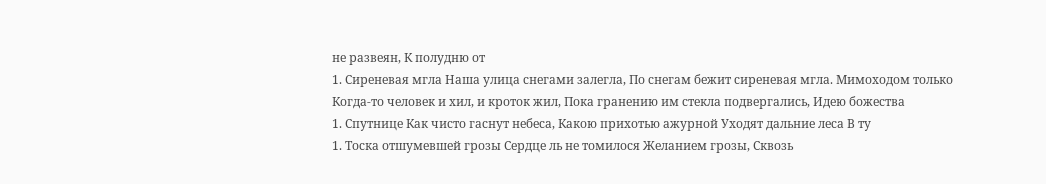не развеян, К полудню от
1. Сиреневая мгла Наша улица снегами залегла, По снегам бежит сиреневая мгла. Мимоходом только
Когда-то человек и хил, и кроток жил, Пока гранению им стекла подвергались, Идею божества
1. Спутнице Как чисто гаснут небеса, Какою прихотью ажурной Уходят дальние леса В ту
1. Тоска отшумевшей грозы Сердце ль не томилося Желанием грозы, Сквозь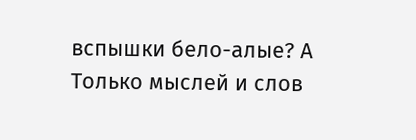вспышки бело-алые? А
Только мыслей и слов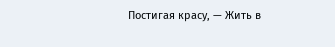Постигая красу, — Жить в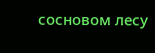сосновом лесу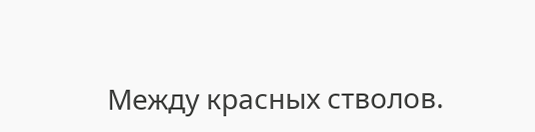Между красных стволов.